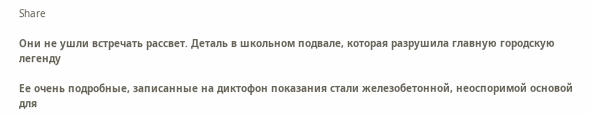Share

Они не ушли встречать рассвет. Деталь в школьном подвале, которая разрушила главную городскую легенду

Ее очень подробные, записанные на диктофон показания стали железобетонной, неоспоримой основой для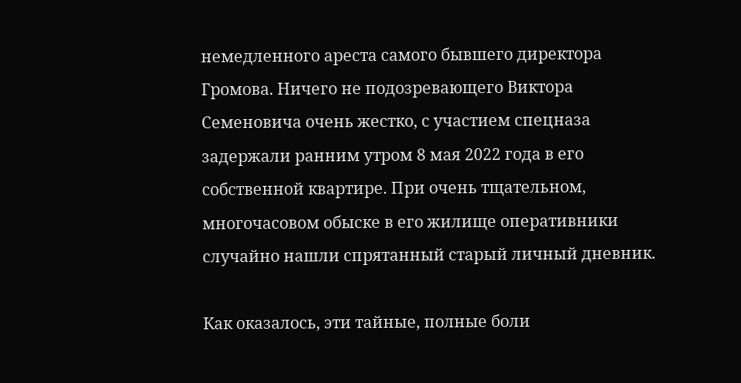немедленного ареста самого бывшего директора Громова. Ничего не подозревающего Виктора Семеновича очень жестко, с участием спецназа задержали ранним утром 8 мая 2022 года в его собственной квартире. При очень тщательном, многочасовом обыске в его жилище оперативники случайно нашли спрятанный старый личный дневник.

Как оказалось, эти тайные, полные боли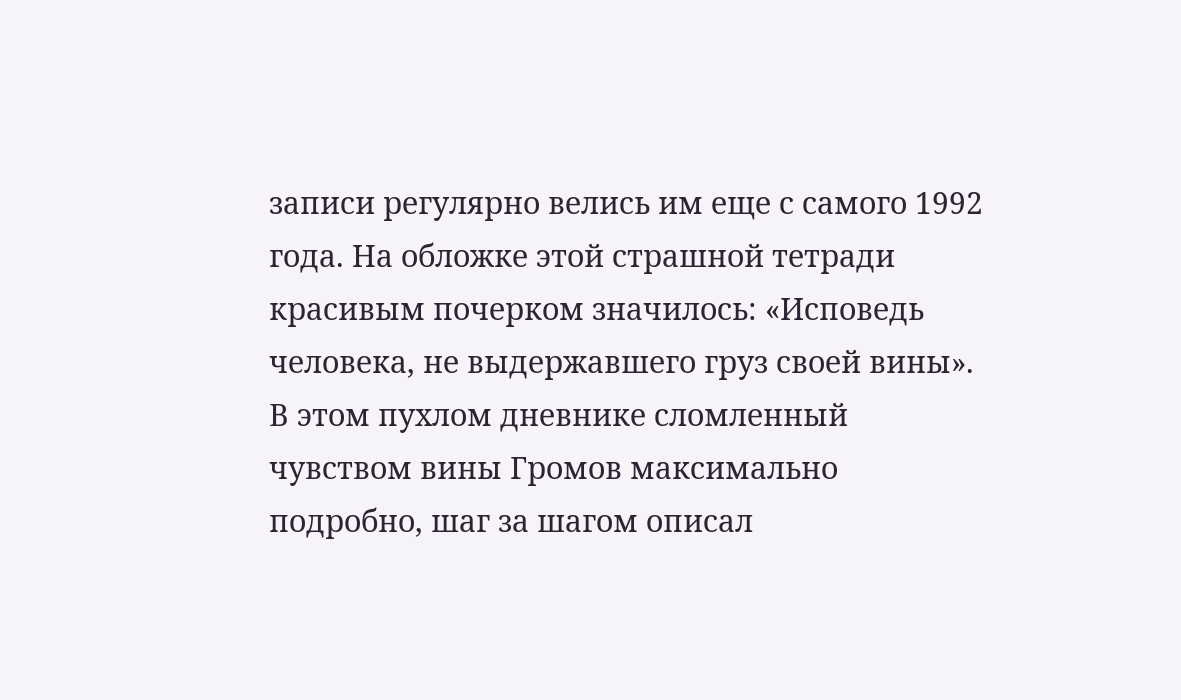записи регулярно велись им еще с самого 1992 года. На обложке этой страшной тетради красивым почерком значилось: «Исповедь человека, не выдержавшего груз своей вины». В этом пухлом дневнике сломленный чувством вины Громов максимально подробно, шаг за шагом описал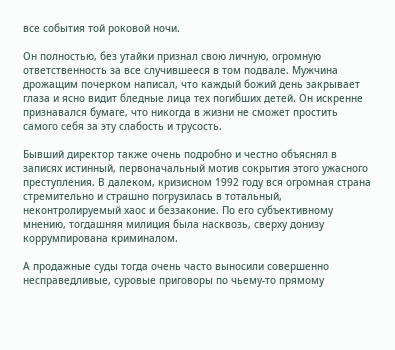все события той роковой ночи.

Он полностью, без утайки признал свою личную, огромную ответственность за все случившееся в том подвале. Мужчина дрожащим почерком написал, что каждый божий день закрывает глаза и ясно видит бледные лица тех погибших детей. Он искренне признавался бумаге, что никогда в жизни не сможет простить самого себя за эту слабость и трусость.

Бывший директор также очень подробно и честно объяснял в записях истинный, первоначальный мотив сокрытия этого ужасного преступления. В далеком, кризисном 1992 году вся огромная страна стремительно и страшно погрузилась в тотальный, неконтролируемый хаос и беззаконие. По его субъективному мнению, тогдашняя милиция была насквозь, сверху донизу коррумпирована криминалом.

А продажные суды тогда очень часто выносили совершенно несправедливые, суровые приговоры по чьему-то прямому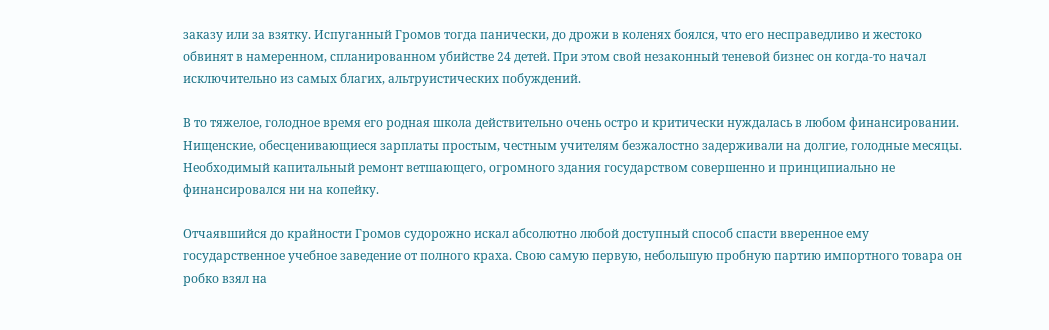заказу или за взятку. Испуганный Громов тогда панически, до дрожи в коленях боялся, что его несправедливо и жестоко обвинят в намеренном, спланированном убийстве 24 детей. При этом свой незаконный теневой бизнес он когда-то начал исключительно из самых благих, альтруистических побуждений.

В то тяжелое, голодное время его родная школа действительно очень остро и критически нуждалась в любом финансировании. Нищенские, обесценивающиеся зарплаты простым, честным учителям безжалостно задерживали на долгие, голодные месяцы. Необходимый капитальный ремонт ветшающего, огромного здания государством совершенно и принципиально не финансировался ни на копейку.

Отчаявшийся до крайности Громов судорожно искал абсолютно любой доступный способ спасти вверенное ему государственное учебное заведение от полного краха. Свою самую первую, небольшую пробную партию импортного товара он робко взял на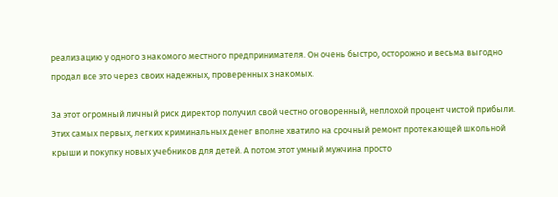реализацию у одного знакомого местного предпринимателя. Он очень быстро, осторожно и весьма выгодно продал все это через своих надежных, проверенных знакомых.

За этот огромный личный риск директор получил свой честно оговоренный, неплохой процент чистой прибыли. Этих самых первых, легких криминальных денег вполне хватило на срочный ремонт протекающей школьной крыши и покупку новых учебников для детей. А потом этот умный мужчина просто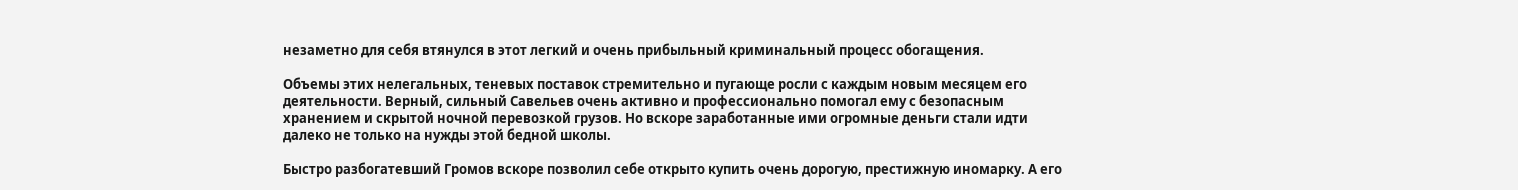незаметно для себя втянулся в этот легкий и очень прибыльный криминальный процесс обогащения.

Объемы этих нелегальных, теневых поставок стремительно и пугающе росли с каждым новым месяцем его деятельности. Верный, сильный Савельев очень активно и профессионально помогал ему с безопасным хранением и скрытой ночной перевозкой грузов. Но вскоре заработанные ими огромные деньги стали идти далеко не только на нужды этой бедной школы.

Быстро разбогатевший Громов вскоре позволил себе открыто купить очень дорогую, престижную иномарку. А его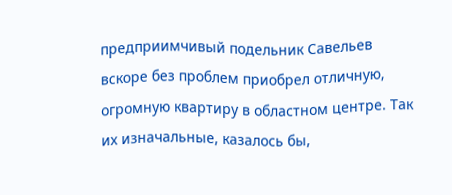предприимчивый подельник Савельев вскоре без проблем приобрел отличную, огромную квартиру в областном центре. Так их изначальные, казалось бы,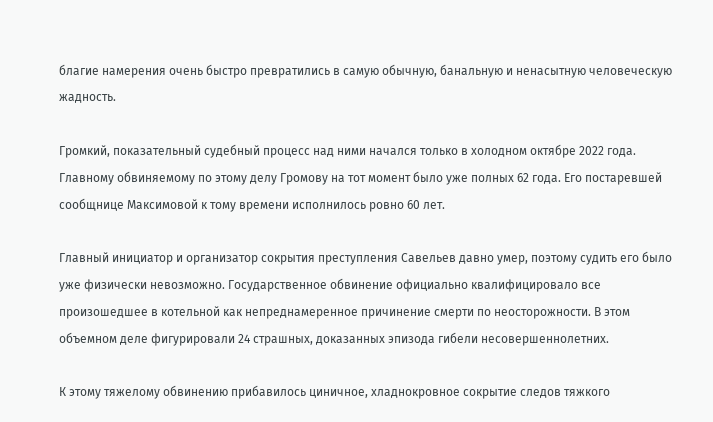благие намерения очень быстро превратились в самую обычную, банальную и ненасытную человеческую жадность.

Громкий, показательный судебный процесс над ними начался только в холодном октябре 2022 года. Главному обвиняемому по этому делу Громову на тот момент было уже полных 62 года. Его постаревшей сообщнице Максимовой к тому времени исполнилось ровно 60 лет.

Главный инициатор и организатор сокрытия преступления Савельев давно умер, поэтому судить его было уже физически невозможно. Государственное обвинение официально квалифицировало все произошедшее в котельной как непреднамеренное причинение смерти по неосторожности. В этом объемном деле фигурировали 24 страшных, доказанных эпизода гибели несовершеннолетних.

К этому тяжелому обвинению прибавилось циничное, хладнокровное сокрытие следов тяжкого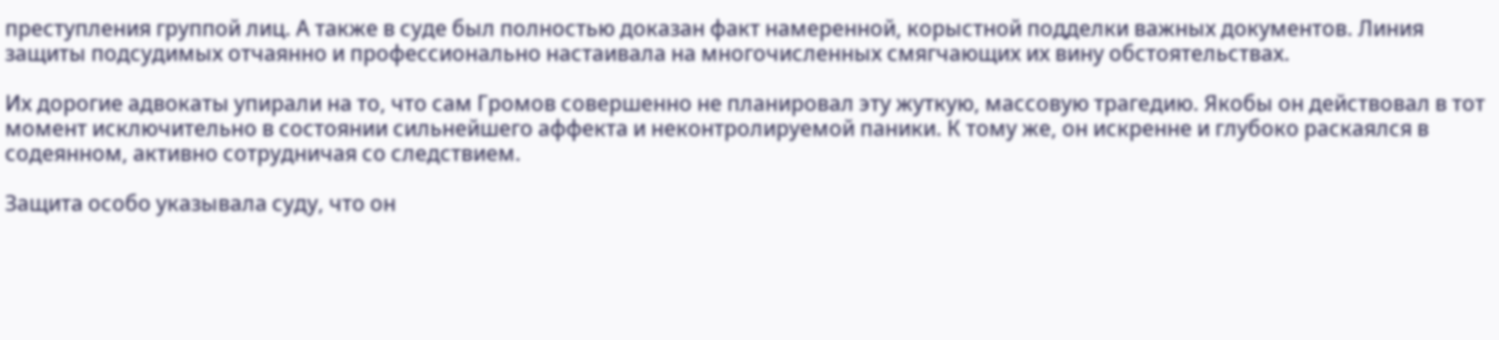преступления группой лиц. А также в суде был полностью доказан факт намеренной, корыстной подделки важных документов. Линия защиты подсудимых отчаянно и профессионально настаивала на многочисленных смягчающих их вину обстоятельствах.

Их дорогие адвокаты упирали на то, что сам Громов совершенно не планировал эту жуткую, массовую трагедию. Якобы он действовал в тот момент исключительно в состоянии сильнейшего аффекта и неконтролируемой паники. К тому же, он искренне и глубоко раскаялся в содеянном, активно сотрудничая со следствием.

Защита особо указывала суду, что он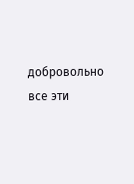добровольно все эти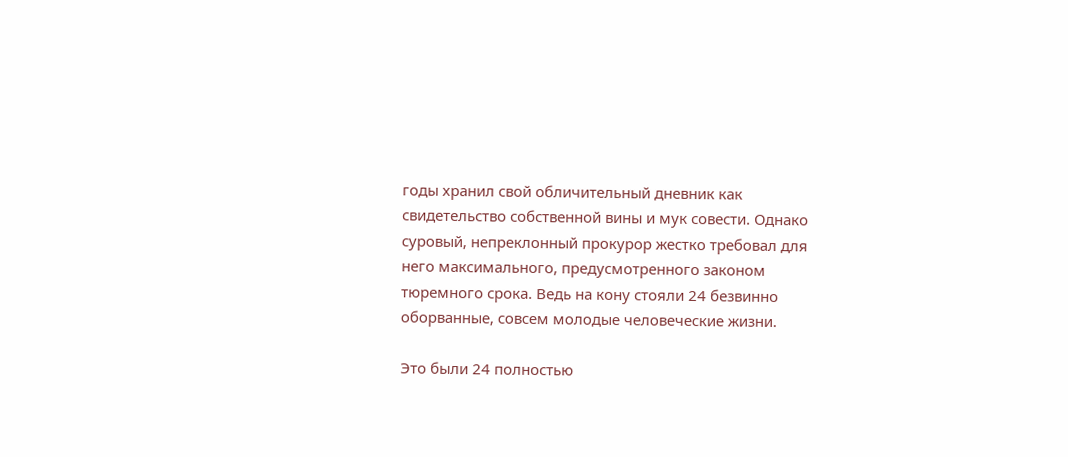годы хранил свой обличительный дневник как свидетельство собственной вины и мук совести. Однако суровый, непреклонный прокурор жестко требовал для него максимального, предусмотренного законом тюремного срока. Ведь на кону стояли 24 безвинно оборванные, совсем молодые человеческие жизни.

Это были 24 полностью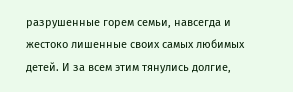разрушенные горем семьи, навсегда и жестоко лишенные своих самых любимых детей. И за всем этим тянулись долгие,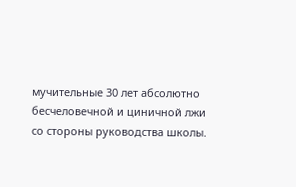мучительные 30 лет абсолютно бесчеловечной и циничной лжи со стороны руководства школы.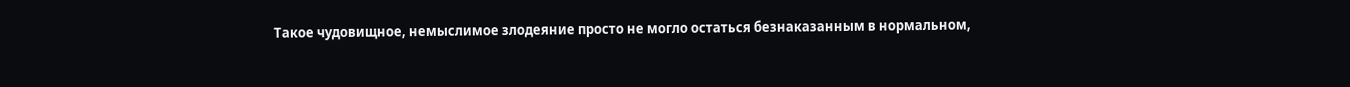Такое чудовищное, немыслимое злодеяние просто не могло остаться безнаказанным в нормальном,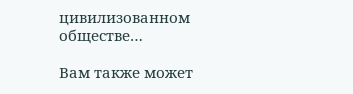цивилизованном обществе…

Вам также может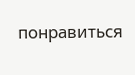понравиться